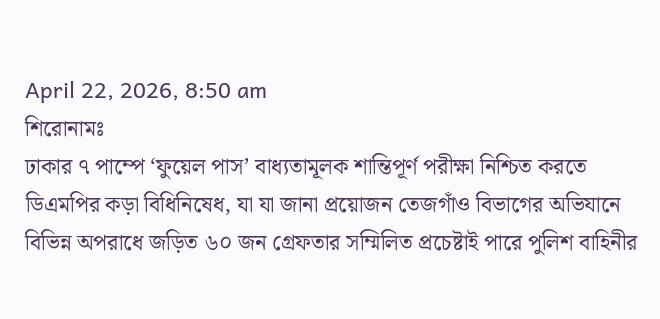April 22, 2026, 8:50 am
শিরোনামঃ
ঢাকার ৭ পাম্পে ‘ফুয়েল পাস’ বাধ্যতামূলক শান্তিপূর্ণ পরীক্ষা নিশ্চিত করতে ডিএমপির কড়া বিধিনিষেধ, যা যা জানা প্রয়োজন তেজগাঁও বিভাগের অভিযানে বিভিন্ন অপরাধে জড়িত ৬০ জন গ্রেফতার সম্মিলিত প্রচেষ্টাই পারে পুলিশ বাহিনীর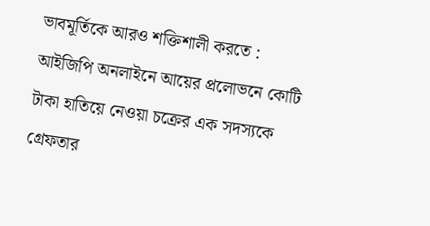ভাবমূর্তিকে আরও শক্তিশালী করতে : আইজিপি অনলাইনে আয়ের প্রলোভনে কোটি টাকা হাতিয়ে নেওয়া চক্রের এক সদস্যকে গ্রেফতার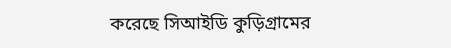করেছে সিআইডি কুড়িগ্রামের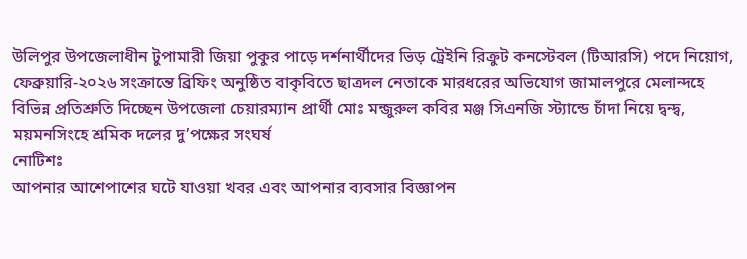উলিপুর উপজেলাধীন টুপামারী জিয়া পুকুর পাড়ে দর্শনার্থীদের ভিড় ট্রেইনি রিক্রুট কনস্টেবল (টিআরসি) পদে নিয়োগ, ফেব্রুয়ারি-২০২৬ সংক্রান্তে ব্রিফিং অনুষ্ঠিত বাকৃবিতে ছাত্রদল নেতাকে মারধরের অভিযোগ জামালপুরে মেলান্দহে বিভিন্ন প্রতিশ্রুতি দিচ্ছেন উপজেলা চেয়ারম্যান প্রার্থী মোঃ মন্জুরুল কবির মঞ্জ সিএনজি স্ট্যান্ডে চাঁদা নিয়ে দ্বন্দ্ব, ময়মনসিংহে শ্রমিক দলের দু’পক্ষের সংঘর্ষ
নোটিশঃ
আপনার আশেপাশের ঘটে যাওয়া খবর এবং আপনার ব্যবসার বিজ্ঞাপন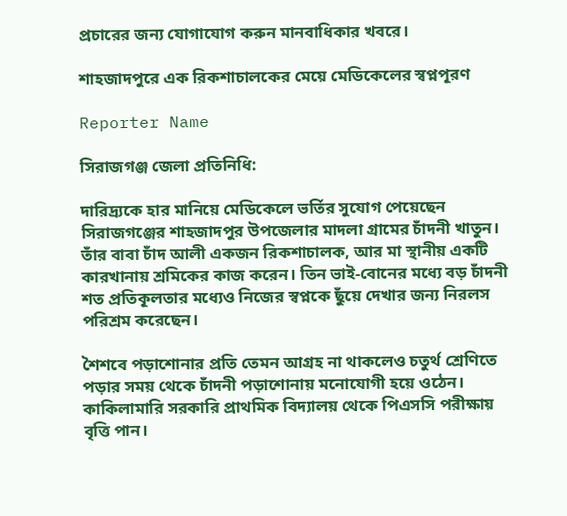প্রচারের জন্য যোগাযোগ করুন মানবাধিকার খবরে।

শাহজাদপুরে এক রিকশাচালকের মেয়ে মেডিকেলের স্বপ্নপূরণ

Reporter Name

সিরাজগঞ্জ জেলা প্রতিনিধি:

দারিদ্র্যকে হার মানিয়ে মেডিকেলে ভর্তির সুযোগ পেয়েছেন সিরাজগঞ্জের শাহজাদপুর উপজেলার মাদলা গ্রামের চাঁদনী খাতুন। তাঁর বাবা চাঁদ আলী একজন রিকশাচালক, আর মা স্থানীয় একটি কারখানায় শ্রমিকের কাজ করেন। তিন ভাই-বোনের মধ্যে বড় চাঁদনী শত প্রতিকূলতার মধ্যেও নিজের স্বপ্নকে ছুঁয়ে দেখার জন্য নিরলস পরিশ্রম করেছেন।

শৈশবে পড়াশোনার প্রতি তেমন আগ্রহ না থাকলেও চতুর্থ শ্রেণিতে পড়ার সময় থেকে চাঁদনী পড়াশোনায় মনোযোগী হয়ে ওঠেন। কাকিলামারি সরকারি প্রাথমিক বিদ্যালয় থেকে পিএসসি পরীক্ষায় বৃত্তি পান।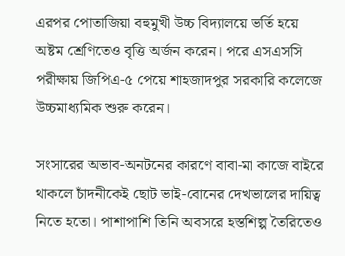এরপর পোতাজিয়া বহুমুখী উচ্চ বিদ্যালয়ে ভর্তি হয়ে অষ্টম শ্রেণিতেও বৃত্তি অর্জন করেন। পরে এসএসসি পরীক্ষায় জিপিএ-৫ পেয়ে শাহজাদপুর সরকারি কলেজে উচ্চমাধ্যমিক শুরু করেন।

সংসারের অভাব-অনটনের কারণে বাবা-মা কাজে বাইরে থাকলে চাঁদনীকেই ছোট ভাই-বোনের দেখভালের দায়িত্ব নিতে হতো। পাশাপাশি তিনি অবসরে হস্তশিল্প তৈরিতেও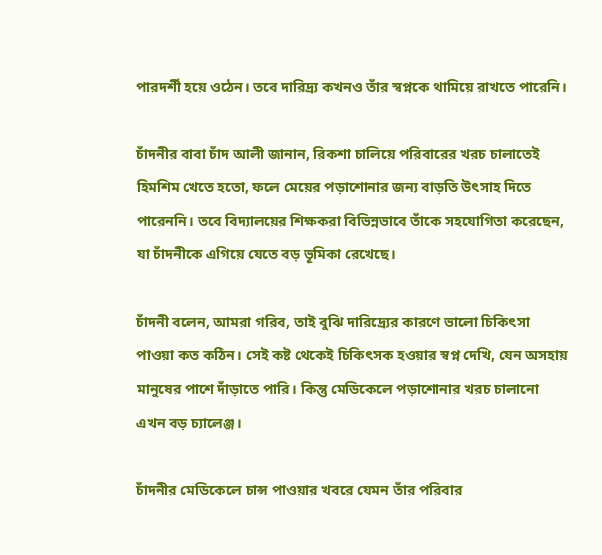পারদর্শী হয়ে ওঠেন। তবে দারিদ্র্য কখনও তাঁর স্বপ্নকে থামিয়ে রাখতে পারেনি।

চাঁদনীর বাবা চাঁদ আলী জানান, রিকশা চালিয়ে পরিবারের খরচ চালাতেই হিমশিম খেতে হতো, ফলে মেয়ের পড়াশোনার জন্য বাড়তি উৎসাহ দিতে পারেননি। তবে বিদ্যালয়ের শিক্ষকরা বিভিন্নভাবে তাঁকে সহযোগিতা করেছেন, যা চাঁদনীকে এগিয়ে যেতে বড় ভূমিকা রেখেছে।

চাঁদনী বলেন, আমরা গরিব, তাই বুঝি দারিদ্র্যের কারণে ভালো চিকিৎসা পাওয়া কত কঠিন। সেই কষ্ট থেকেই চিকিৎসক হওয়ার স্বপ্ন দেখি, যেন অসহায় মানুষের পাশে দাঁড়াতে পারি। কিন্তু মেডিকেলে পড়াশোনার খরচ চালানো এখন বড় চ্যালেঞ্জ।

চাঁদনীর মেডিকেলে চান্স পাওয়ার খবরে যেমন তাঁর পরিবার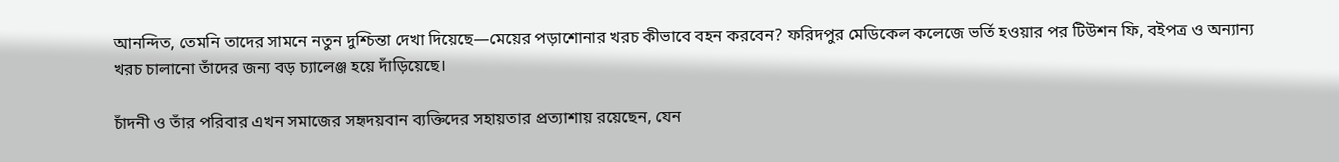আনন্দিত, তেমনি তাদের সামনে নতুন দুশ্চিন্তা দেখা দিয়েছে—মেয়ের পড়াশোনার খরচ কীভাবে বহন করবেন? ফরিদপুর মেডিকেল কলেজে ভর্তি হওয়ার পর টিউশন ফি, বইপত্র ও অন্যান্য খরচ চালানো তাঁদের জন্য বড় চ্যালেঞ্জ হয়ে দাঁড়িয়েছে।

চাঁদনী ও তাঁর পরিবার এখন সমাজের সহৃদয়বান ব্যক্তিদের সহায়তার প্রত্যাশায় রয়েছেন, যেন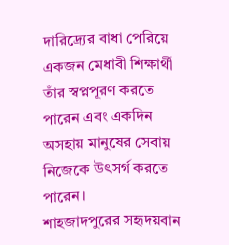দারিদ্র্যের বাধা পেরিয়ে একজন মেধাবী শিক্ষার্থী তাঁর স্বপ্নপূরণ করতে পারেন এবং একদিন অসহায় মানুষের সেবায় নিজেকে উৎসর্গ করতে পারেন।
শাহজাদপুরের সহৃদয়বান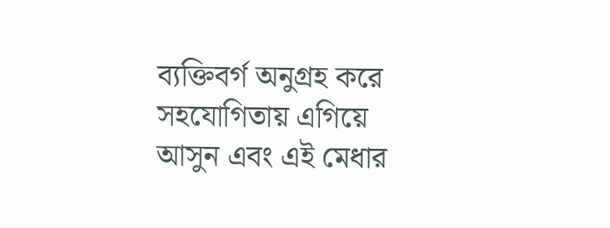ব্যক্তিবর্গ অনুগ্রহ করে সহযোগিতায় এগিয়ে আসুন এবং এই মেধার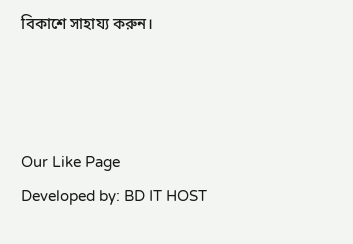বিকাশে সাহায্য করুন।



Our Like Page
Developed by: BD IT HOST